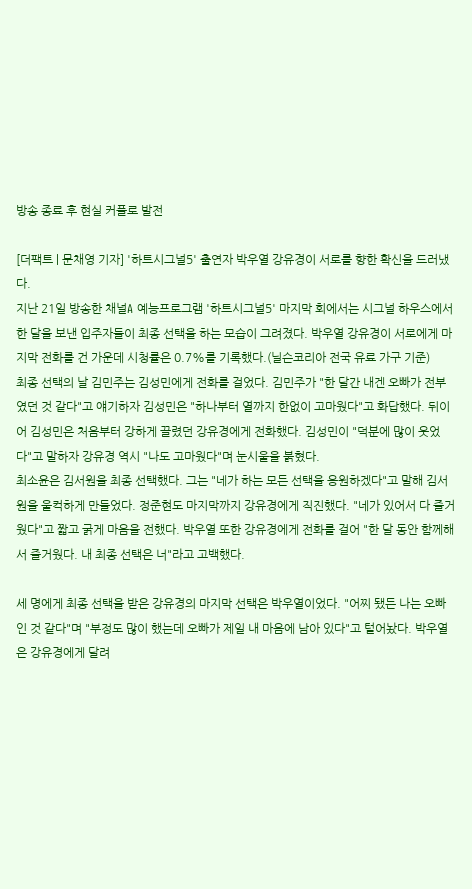방송 종료 후 현실 커플로 발전

[더팩트 | 문채영 기자] '하트시그널5' 출연자 박우열 강유경이 서로를 향한 확신을 드러냈다.
지난 21일 방송한 채널A 예능프로그램 '하트시그널5' 마지막 회에서는 시그널 하우스에서 한 달을 보낸 입주자들이 최종 선택을 하는 모습이 그려졌다. 박우열 강유경이 서로에게 마지막 전화를 건 가운데 시청률은 0.7%를 기록했다.(닐슨코리아 전국 유료 가구 기준)
최종 선택의 날 김민주는 김성민에게 전화를 걸었다. 김민주가 "한 달간 내겐 오빠가 전부였던 것 같다"고 얘기하자 김성민은 "하나부터 열까지 한없이 고마웠다"고 화답했다. 뒤이어 김성민은 처음부터 강하게 끌렸던 강유경에게 전화했다. 김성민이 "덕분에 많이 웃었다"고 말하자 강유경 역시 "나도 고마웠다"며 눈시울을 붉혔다.
최소윤은 김서원을 최종 선택했다. 그는 "네가 하는 모든 선택을 응원하겠다"고 말해 김서원을 울컥하게 만들었다. 정준현도 마지막까지 강유경에게 직진했다. "네가 있어서 다 즐거웠다"고 짧고 굵게 마음을 전했다. 박우열 또한 강유경에게 전화를 걸어 "한 달 동안 함께해서 즐거웠다. 내 최종 선택은 너"라고 고백했다.

세 명에게 최종 선택을 받은 강유경의 마지막 선택은 박우열이었다. "어찌 됐든 나는 오빠인 것 같다"며 "부정도 많이 했는데 오빠가 제일 내 마음에 남아 있다"고 털어놨다. 박우열은 강유경에게 달려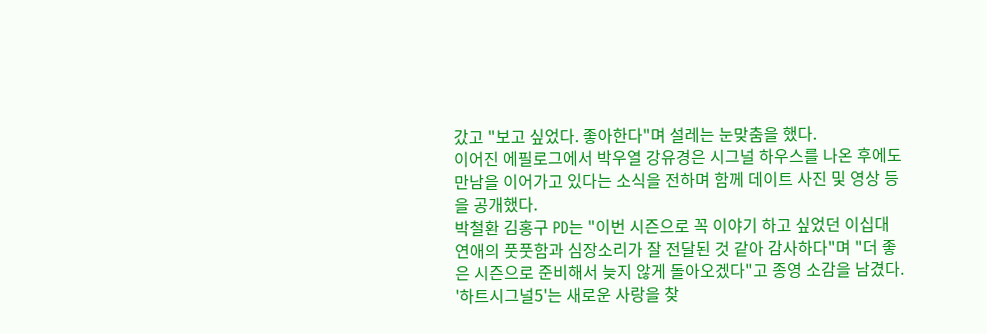갔고 "보고 싶었다. 좋아한다"며 설레는 눈맞춤을 했다.
이어진 에필로그에서 박우열 강유경은 시그널 하우스를 나온 후에도 만남을 이어가고 있다는 소식을 전하며 함께 데이트 사진 및 영상 등을 공개했다.
박철환 김홍구 PD는 "이번 시즌으로 꼭 이야기 하고 싶었던 이십대 연애의 풋풋함과 심장소리가 잘 전달된 것 같아 감사하다"며 "더 좋은 시즌으로 준비해서 늦지 않게 돌아오겠다"고 종영 소감을 남겼다.
'하트시그널5'는 새로운 사랑을 찾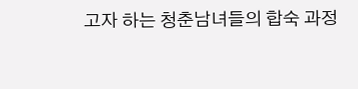고자 하는 청춘남녀들의 합숙 과정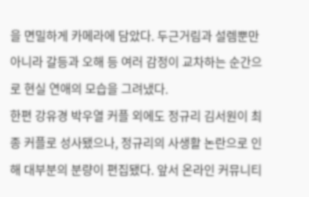을 면밀하게 카메라에 담았다. 두근거림과 설렘뿐만 아니라 갈등과 오해 등 여러 감정이 교차하는 순간으로 현실 연애의 모습을 그려냈다.
한편 강유경 박우열 커플 외에도 정규리 김서원이 최종 커플로 성사됐으나, 정규리의 사생활 논란으로 인해 대부분의 분량이 편집됐다. 앞서 온라인 커뮤니티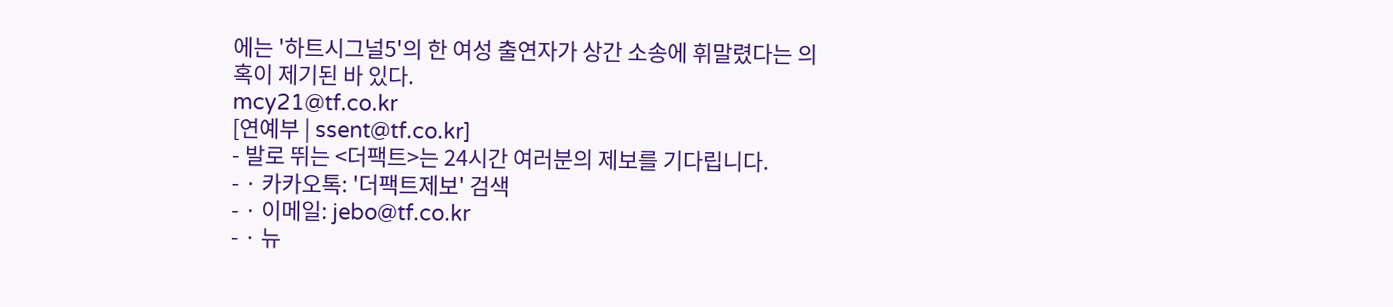에는 '하트시그널5'의 한 여성 출연자가 상간 소송에 휘말렸다는 의혹이 제기된 바 있다.
mcy21@tf.co.kr
[연예부 | ssent@tf.co.kr]
- 발로 뛰는 <더팩트>는 24시간 여러분의 제보를 기다립니다.
- · 카카오톡: '더팩트제보' 검색
- · 이메일: jebo@tf.co.kr
- · 뉴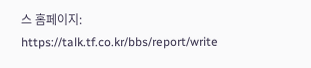스 홈페이지: https://talk.tf.co.kr/bbs/report/write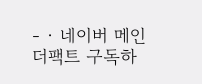- · 네이버 메인 더팩트 구독하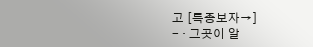고 [특종보자→]
- · 그곳이 알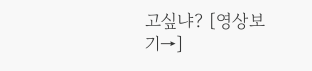고싶냐? [영상보기→]